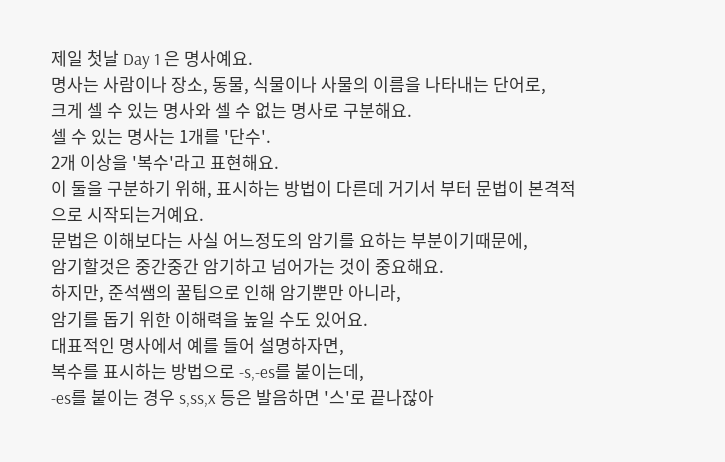제일 첫날 Day 1 은 명사예요.
명사는 사람이나 장소, 동물, 식물이나 사물의 이름을 나타내는 단어로,
크게 셀 수 있는 명사와 셀 수 없는 명사로 구분해요.
셀 수 있는 명사는 1개를 '단수'.
2개 이상을 '복수'라고 표현해요.
이 둘을 구분하기 위해, 표시하는 방법이 다른데 거기서 부터 문법이 본격적으로 시작되는거예요.
문법은 이해보다는 사실 어느정도의 암기를 요하는 부분이기때문에,
암기할것은 중간중간 암기하고 넘어가는 것이 중요해요.
하지만, 준석쌤의 꿀팁으로 인해 암기뿐만 아니라,
암기를 돕기 위한 이해력을 높일 수도 있어요.
대표적인 명사에서 예를 들어 설명하자면,
복수를 표시하는 방법으로 -s,-es를 붙이는데,
-es를 붙이는 경우 s,ss,x 등은 발음하면 '스'로 끝나잖아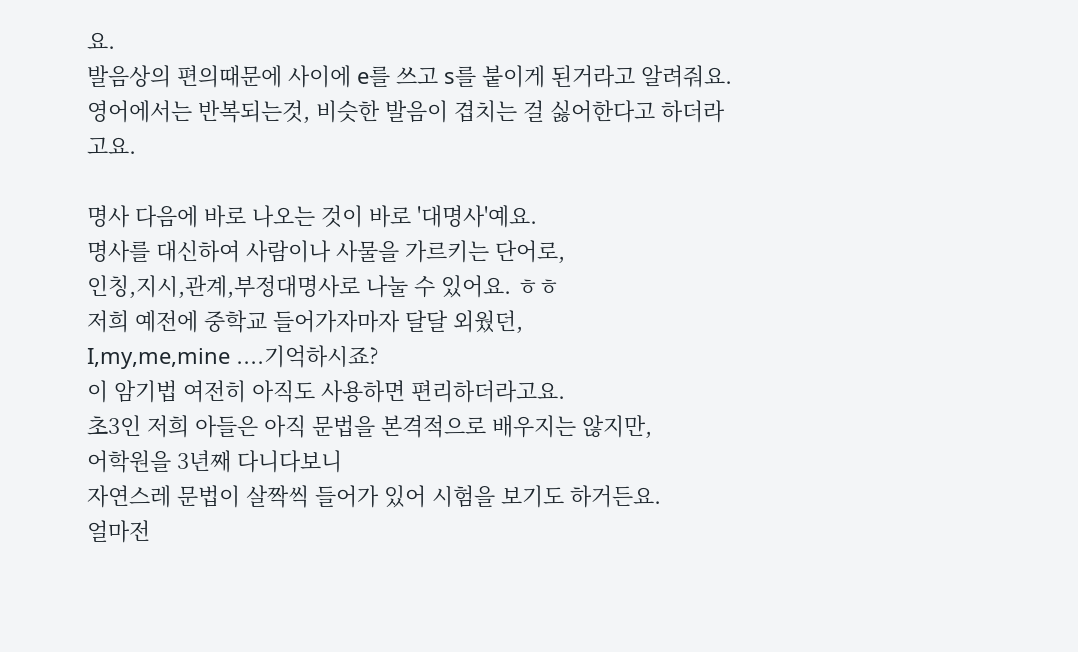요.
발음상의 편의때문에 사이에 e를 쓰고 s를 붙이게 된거라고 알려줘요.
영어에서는 반복되는것, 비슷한 발음이 겹치는 걸 싫어한다고 하더라고요.

명사 다음에 바로 나오는 것이 바로 '대명사'예요.
명사를 대신하여 사람이나 사물을 가르키는 단어로,
인칭,지시,관계,부정대명사로 나눌 수 있어요. ㅎㅎ
저희 예전에 중학교 들어가자마자 달달 외웠던,
I,my,me,mine ....기억하시죠?
이 암기법 여전히 아직도 사용하면 편리하더라고요.
초3인 저희 아들은 아직 문법을 본격적으로 배우지는 않지만,
어학원을 3년째 다니다보니
자연스레 문법이 살짝씩 들어가 있어 시험을 보기도 하거든요.
얼마전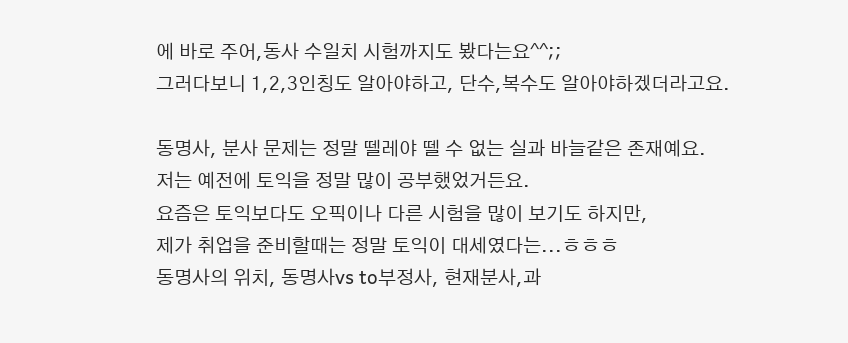에 바로 주어,동사 수일치 시험까지도 봤다는요^^;;
그러다보니 1,2,3인칭도 알아야하고, 단수,복수도 알아야하겠더라고요.

동명사, 분사 문제는 정말 뗄레야 뗄 수 없는 실과 바늘같은 존재예요.
저는 예전에 토익을 정말 많이 공부했었거든요.
요즘은 토익보다도 오픽이나 다른 시험을 많이 보기도 하지만,
제가 취업을 준비할때는 정말 토익이 대세였다는...ㅎㅎㅎ
동명사의 위치, 동명사vs to부정사, 현재분사,과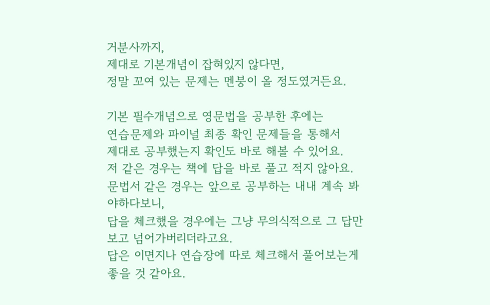거분사까지,
제대로 기본개념이 잡혀있지 않다면,
정말 꼬여 있는 문제는 멘붕이 올 정도였거든요.

기본 필수개념으로 영문법을 공부한 후에는
연습문제와 파이널 최종 확인 문제들을 통해서
제대로 공부했는지 확인도 바로 해볼 수 있어요.
저 같은 경우는 책에 답을 바로 풀고 적지 않아요.
문법서 같은 경우는 앞으로 공부하는 내내 계속 봐야하다보니,
답을 체크했을 경우에는 그냥 무의식적으로 그 답만 보고 넘어가버리더라고요.
답은 이면지나 연습장에 따로 체크해서 풀어보는게 좋을 것 같아요.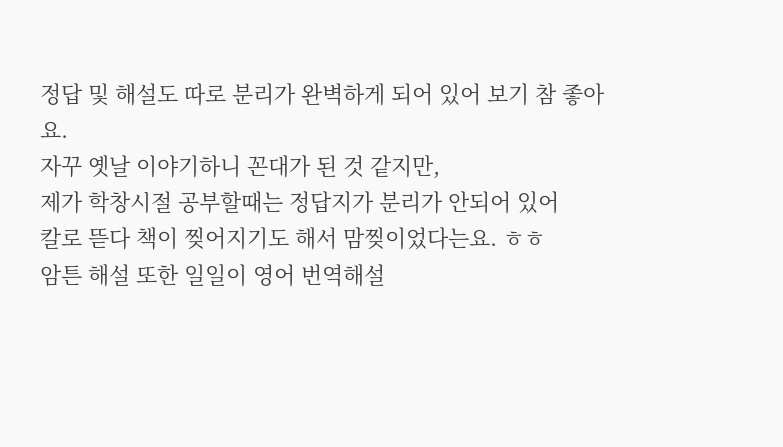정답 및 해설도 따로 분리가 완벽하게 되어 있어 보기 참 좋아요.
자꾸 옛날 이야기하니 꼰대가 된 것 같지만,
제가 학창시절 공부할때는 정답지가 분리가 안되어 있어
칼로 뜯다 책이 찢어지기도 해서 맘찢이었다는요. ㅎㅎ
암튼 해설 또한 일일이 영어 번역해설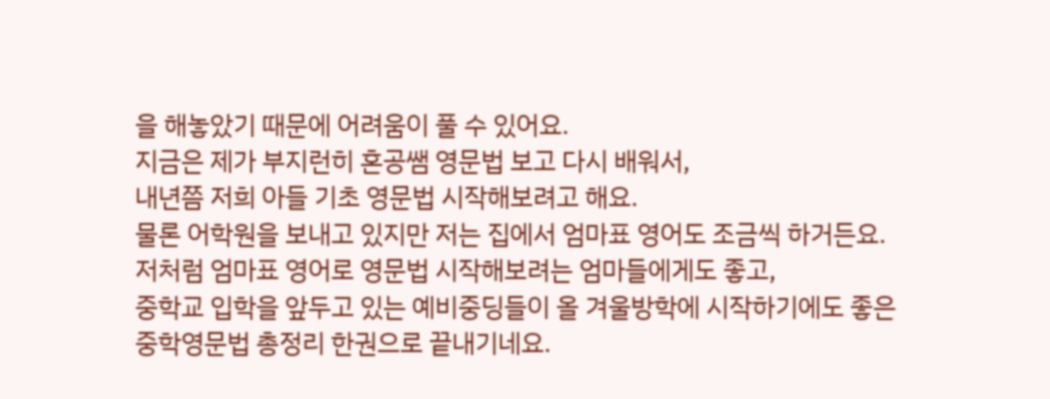을 해놓았기 때문에 어려움이 풀 수 있어요.
지금은 제가 부지런히 혼공쌤 영문법 보고 다시 배워서,
내년쯤 저희 아들 기초 영문법 시작해보려고 해요.
물론 어학원을 보내고 있지만 저는 집에서 엄마표 영어도 조금씩 하거든요.
저처럼 엄마표 영어로 영문법 시작해보려는 엄마들에게도 좋고,
중학교 입학을 앞두고 있는 예비중딩들이 올 겨울방학에 시작하기에도 좋은
중학영문법 총정리 한권으로 끝내기네요.